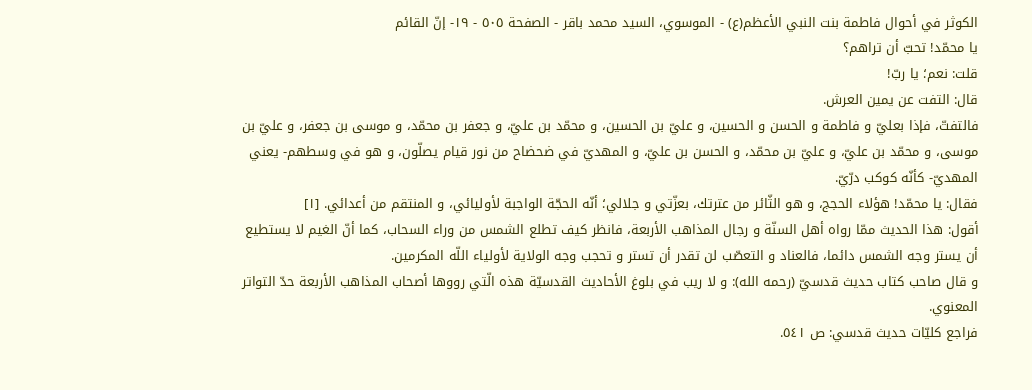الكوثر في أحوال فاطمة بنت النبي الأعظم(ع) - الموسوي، السيد محمد باقر - الصفحة ٥٠٥ - ١٩- إنّ القائم
يا محمّد! تحبّ أن تراهم؟
قلت: نعم؛ يا ربّ!
قال: التفت عن يمين العرش.
فالتفتّ، فإذا بعليّ و فاطمة و الحسن و الحسين، و عليّ بن الحسين، و محمّد بن عليّ، و جعفر بن محمّد، و موسى بن جعفر، و عليّ بن موسى، و محمّد بن عليّ، و عليّ بن محمّد، و الحسن بن عليّ، و المهديّ في ضحضاح من نور قيام يصلّون، و هو في وسطهم- يعني المهديّ- كأنّه كوكب درّيّ.
فقال: يا محمّد! هؤلاء الحجج، و هو الثّائر من عترتك، بعزّتي و جلالي؛ أنّه الحجّة الواجبة لأوليائي، و المنتقم من أعدائي. [١]
أقول: هذا الحديث ممّا رواه أهل السنّة و رجال المذاهب الأربعة، فانظر كيف تطلع الشمس من وراء السحاب، كما أنّ الغيم لا يستطيع أن يستر وجه الشمس دائما، فالعناد و التعصّب لن تقدر أن تستر و تحجب وجه الولاية لأولياء اللّه المكرمين.
و قال صاحب كتاب حديث قدسيّ (رحمه الله): و لا ريب في بلوغ الأحاديث القدسيّة هذه الّتي رووها أصحاب المذاهب الأربعة حدّ التواتر المعنوي.
فراجع كليّات حديث قدسي: ص ٥٤١.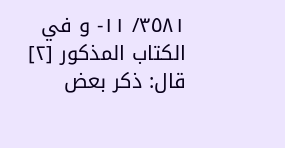٣٥٨١/ ١١- و في الكتاب المذكور [٢] قال: ذكر بعض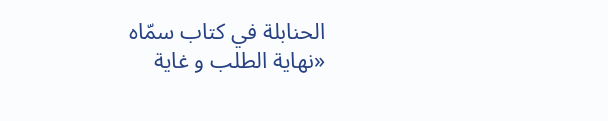الحنابلة في كتاب سمّاه «نهاية الطلب و غاية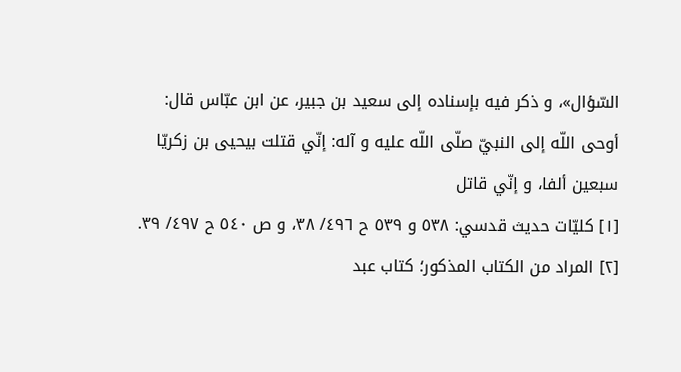السّؤال»، و ذكر فيه بإسناده إلى سعيد بن جبير، عن ابن عبّاس قال:
أوحى اللّه إلى النبيّ صلّى اللّه عليه و آله: إنّي قتلت بيحيى بن زكريّا سبعين ألفا، و إنّي قاتل
[١] كليّات حديث قدسي: ٥٣٨ و ٥٣٩ ح ٤٩٦/ ٣٨، و ص ٥٤٠ ح ٤٩٧/ ٣٩.
[٢] المراد من الكتاب المذكور؛ كتاب عبد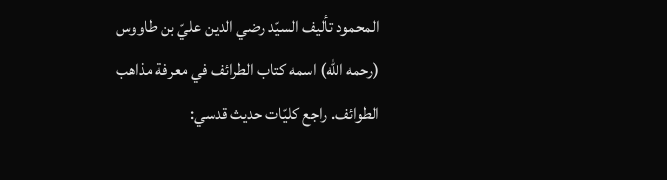المحمود تأليف السيّد رضي الدين عليّ بن طاووس (رحمه الله) اسمه كتاب الطرائف في معرفة مذاهب الطوائف. راجع كليّات حديث قدسي: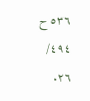٥٣٦ ح ٤٩٤/ ٢٦.